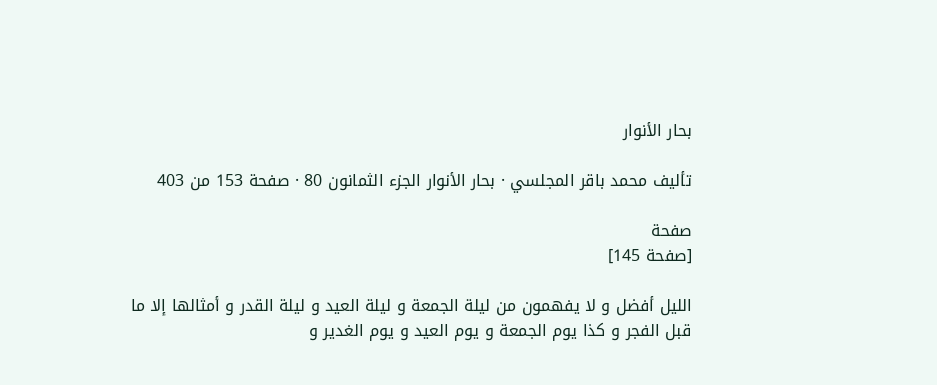بحار الأنوار

تأليف محمد باقر المجلسي · بحار الأنوار الجزء الثمانون 80 · صفحة 153 من 403

صفحة
[صفحة 145]

الليل أفضل و لا يفهمون من ليلة الجمعة و ليلة العيد و ليلة القدر و أمثالها إلا ما قبل الفجر و كذا يوم الجمعة و يوم العيد و يوم الغدير و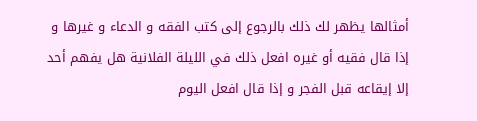أمثالها يظهر لك ذلك بالرجوع إلى كتب الفقه و الدعاء و غيرها و إذا قال فقيه أو غيره افعل ذلك في الليلة الفلانية هل يفهم أحد إلا إيقاعه قبل الفجر و إذا قال افعل اليوم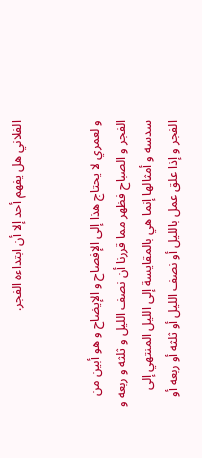الفلاني هل يفهم أحد إلا أن ابتداءه الفجر.


و لعمري لا يحتاج هذا إلى الإفصاح و الإيضاح و هو أبين من الفجر و الصباح فظهر مما قررنا أن نصف الليل و ثلثه و ربعه و سدسه و أمثالها إنما هي بالمقايسة إلى الليل المنتهي إلى الفجر و إذا علق عمل بالليل أو نصف الليل أو ثلثه أو ربعه أو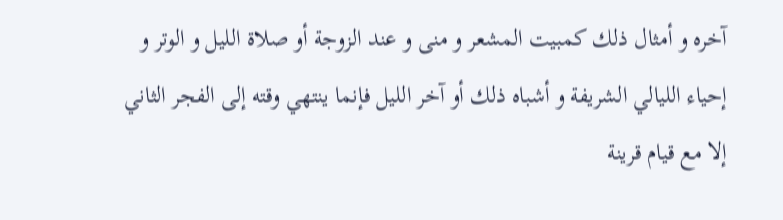آخره و أمثال ذلك كمبيت المشعر و منى و عند الزوجة أو صلاة الليل و الوتر و إحياء الليالي الشريفة و أشباه ذلك أو آخر الليل فإنما ينتهي وقته إلى الفجر الثاني إلا مع قيام قرينة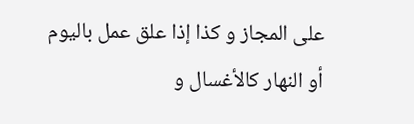على المجاز و كذا إذا علق عمل باليوم أو النهار كالأغسال و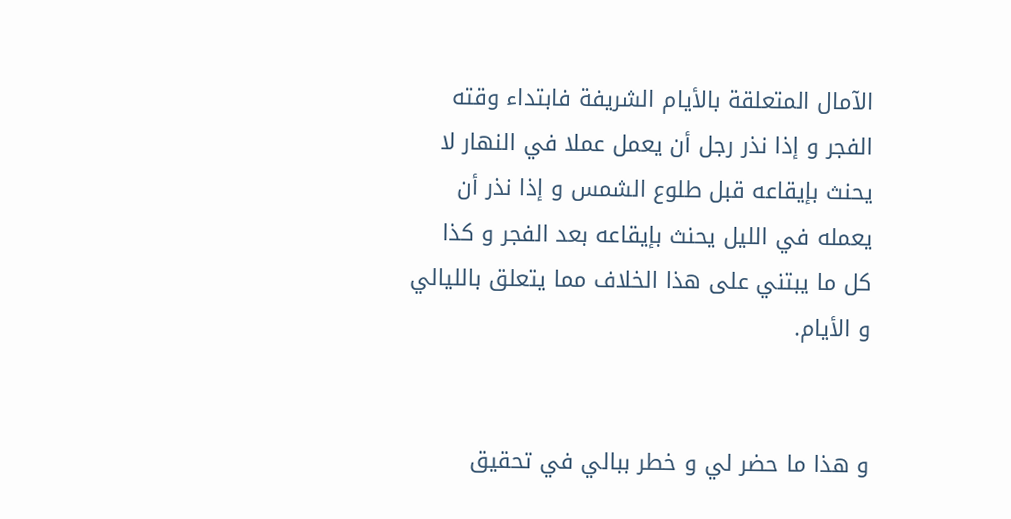الآمال المتعلقة بالأيام الشريفة فابتداء وقته الفجر و إذا نذر رجل أن يعمل عملا في النهار لا يحنث بإيقاعه قبل طلوع الشمس و إذا نذر أن يعمله في الليل يحنث بإيقاعه بعد الفجر و كذا كل ما يبتني على هذا الخلاف مما يتعلق بالليالي و الأيام.


و هذا ما حضر لي و خطر ببالي في تحقيق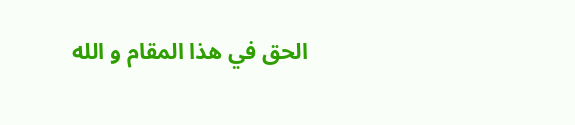الحق في هذا المقام و الله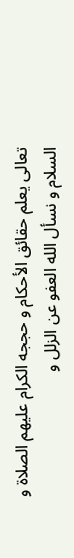تعالى يعلم حقائق الأحكام و حججه الكرام عليهم الصلاة و السلام و نسأل الله العفو عن الزلل و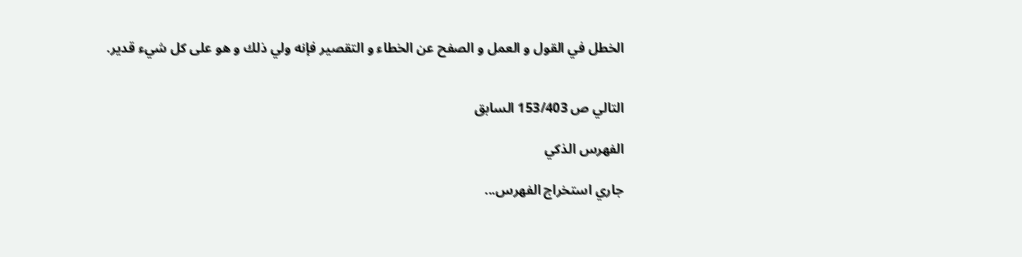الخطل في القول و العمل و الصفح عن الخطاء و التقصير فإنه ولي ذلك و هو على كل شيء قدير.


التالي ص 153/403 السابق

الفهرس الذكي

جاري استخراج الفهرس...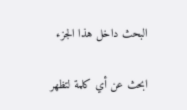البحث داخل هذا الجزء

ابحث عن أي كلمة لتظهر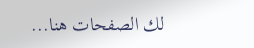لك الصفحات هنا...